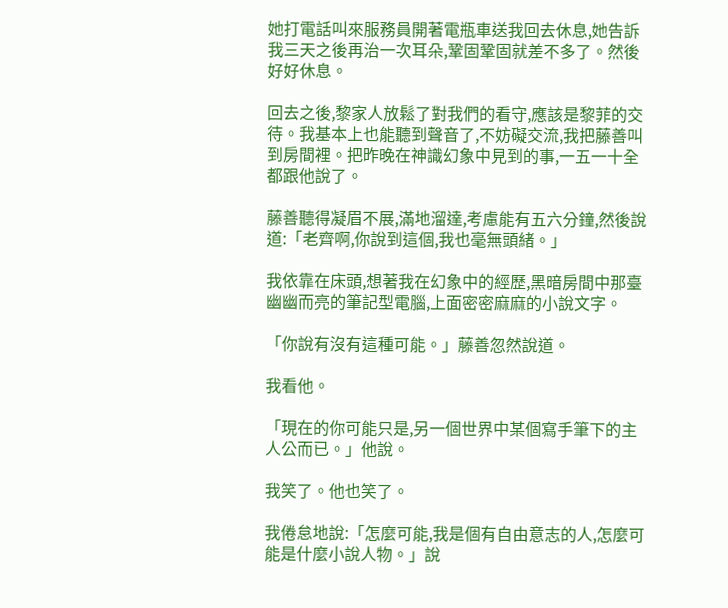她打電話叫來服務員開著電瓶車送我回去休息,她告訴我三天之後再治一次耳朵,鞏固鞏固就差不多了。然後好好休息。

回去之後,黎家人放鬆了對我們的看守,應該是黎菲的交待。我基本上也能聽到聲音了,不妨礙交流,我把藤善叫到房間裡。把昨晚在神識幻象中見到的事,一五一十全都跟他說了。

藤善聽得凝眉不展,滿地溜達,考慮能有五六分鐘,然後說道:「老齊啊,你說到這個,我也毫無頭緒。」

我依靠在床頭,想著我在幻象中的經歷,黑暗房間中那臺幽幽而亮的筆記型電腦,上面密密麻麻的小說文字。

「你說有沒有這種可能。」藤善忽然說道。

我看他。

「現在的你可能只是,另一個世界中某個寫手筆下的主人公而已。」他說。

我笑了。他也笑了。

我倦怠地說:「怎麼可能,我是個有自由意志的人,怎麼可能是什麼小說人物。」說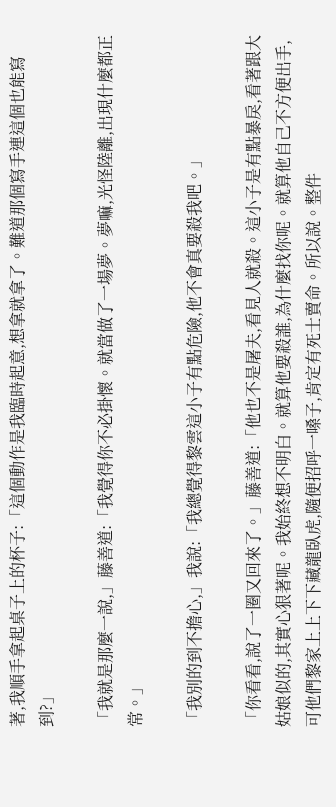著,我順手拿起桌子上的杯子:「這個動作是我臨時起意,想拿就拿了。難道那個寫手連這個也能寫到?」

「我就是那麼一說,」藤善道:「我覺得你不必掛懷。就當做了一場夢。夢嘛,光怪陸離,出現什麼都正常。」

「我別的到不擔心,」我說:「我總覺得黎雲這小子有點危險,他不會真要殺我吧。」

「你看看,說了一圈又回來了。」藤善道:「他也不是屠夫,看見人就殺。這小子是有點暴戾,看著跟大姑娘似的,其實心狠著呢。我始終想不明白。就算他要殺誰,為什麼找你呢。就算他自己不方便出手,可他們黎家上上下下藏龍臥虎,隨便招呼一嗓子,肯定有死士賣命。所以說。整件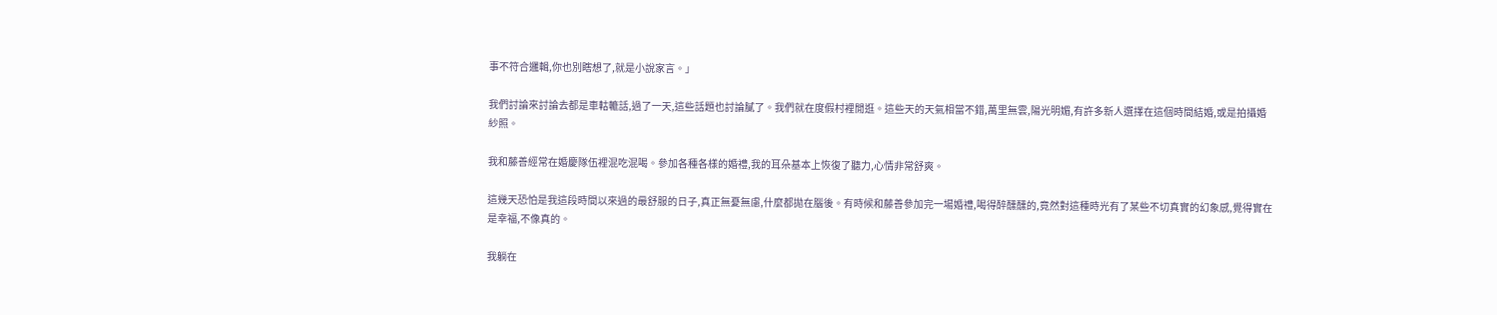事不符合邏輯,你也別瞎想了,就是小說家言。」

我們討論來討論去都是車軲轆話,過了一天,這些話題也討論膩了。我們就在度假村裡閒逛。這些天的天氣相當不錯,萬里無雲,陽光明媚,有許多新人選擇在這個時間結婚,或是拍攝婚紗照。

我和藤善經常在婚慶隊伍裡混吃混喝。參加各種各樣的婚禮,我的耳朵基本上恢復了聽力,心情非常舒爽。

這幾天恐怕是我這段時間以來過的最舒服的日子,真正無憂無慮,什麼都拋在腦後。有時候和藤善參加完一場婚禮,喝得醉醺醺的,竟然對這種時光有了某些不切真實的幻象感,覺得實在是幸福,不像真的。

我躺在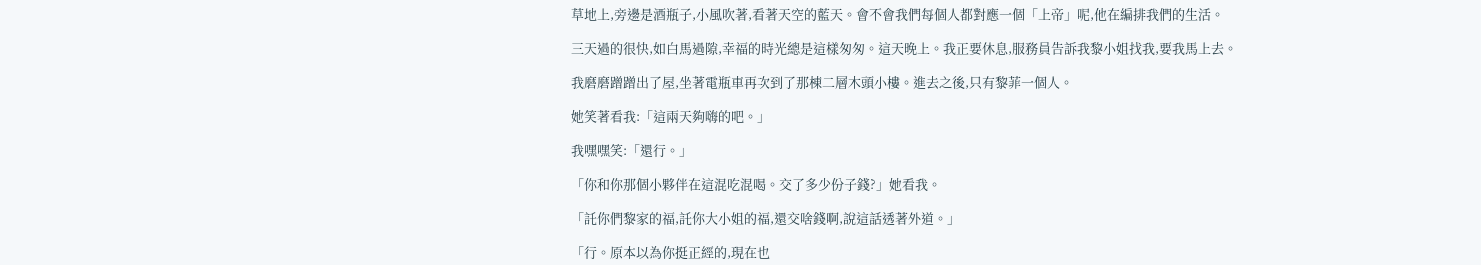草地上,旁邊是酒瓶子,小風吹著,看著天空的藍天。會不會我們每個人都對應一個「上帝」呢,他在編排我們的生活。

三天過的很快,如白馬過隙,幸福的時光總是這樣匆匆。這天晚上。我正要休息,服務員告訴我黎小姐找我,要我馬上去。

我磨磨蹭蹭出了屋,坐著電瓶車再次到了那棟二層木頭小樓。進去之後,只有黎菲一個人。

她笑著看我:「這兩天夠嗨的吧。」

我嘿嘿笑:「還行。」

「你和你那個小夥伴在這混吃混喝。交了多少份子錢?」她看我。

「託你們黎家的福,託你大小姐的福,還交啥錢啊,說這話透著外道。」

「行。原本以為你挺正經的,現在也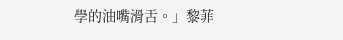學的油嘴滑舌。」黎菲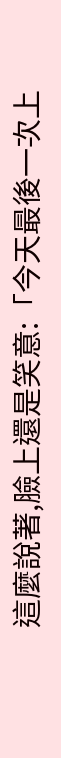這麼說著,臉上還是笑意:「今天最後一次上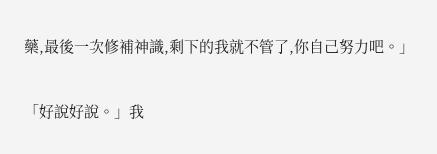藥,最後一次修補神識,剩下的我就不管了,你自己努力吧。」

「好說好說。」我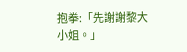抱拳:「先謝謝黎大小姐。」